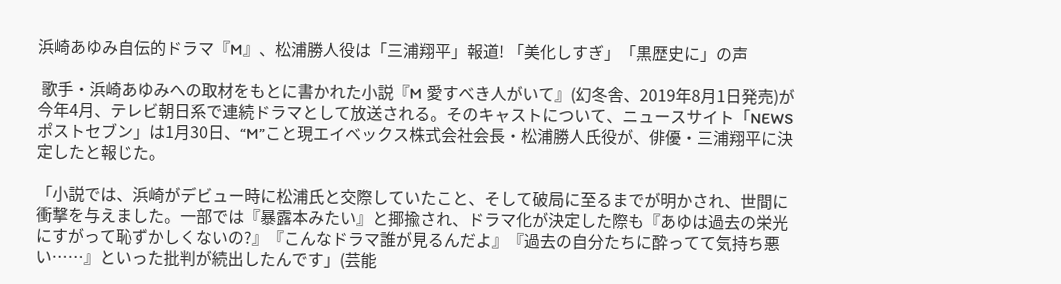浜崎あゆみ自伝的ドラマ『M』、松浦勝人役は「三浦翔平」報道! 「美化しすぎ」「黒歴史に」の声

 歌手・浜崎あゆみへの取材をもとに書かれた小説『M 愛すべき人がいて』(幻冬舎、2019年8月1日発売)が今年4月、テレビ朝日系で連続ドラマとして放送される。そのキャストについて、ニュースサイト「NEWSポストセブン」は1月30日、“M”こと現エイベックス株式会社会長・松浦勝人氏役が、俳優・三浦翔平に決定したと報じた。

「小説では、浜崎がデビュー時に松浦氏と交際していたこと、そして破局に至るまでが明かされ、世間に衝撃を与えました。一部では『暴露本みたい』と揶揄され、ドラマ化が決定した際も『あゆは過去の栄光にすがって恥ずかしくないの?』『こんなドラマ誰が見るんだよ』『過去の自分たちに酔ってて気持ち悪い……』といった批判が続出したんです」(芸能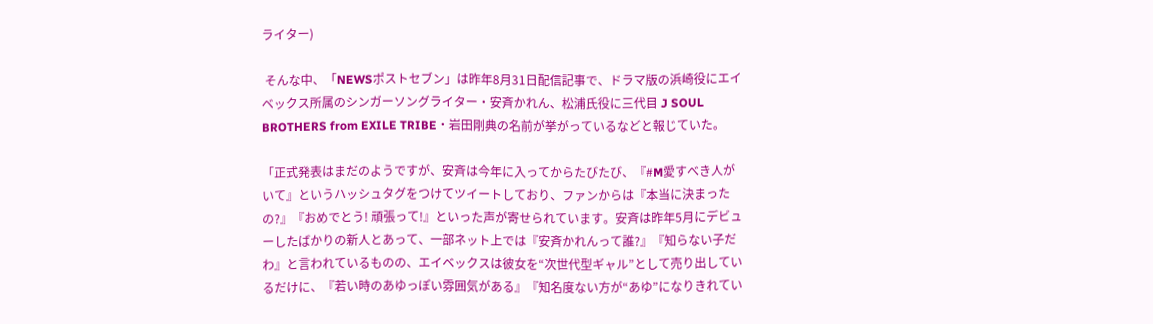ライター)

 そんな中、「NEWSポストセブン」は昨年8月31日配信記事で、ドラマ版の浜崎役にエイベックス所属のシンガーソングライター・安斉かれん、松浦氏役に三代目 J SOUL BROTHERS from EXILE TRIBE・岩田剛典の名前が挙がっているなどと報じていた。

「正式発表はまだのようですが、安斉は今年に入ってからたびたび、『#M愛すべき人がいて』というハッシュタグをつけてツイートしており、ファンからは『本当に決まったの?』『おめでとう! 頑張って!』といった声が寄せられています。安斉は昨年5月にデビューしたばかりの新人とあって、一部ネット上では『安斉かれんって誰?』『知らない子だわ』と言われているものの、エイベックスは彼女を“次世代型ギャル”として売り出しているだけに、『若い時のあゆっぽい雰囲気がある』『知名度ない方が“あゆ”になりきれてい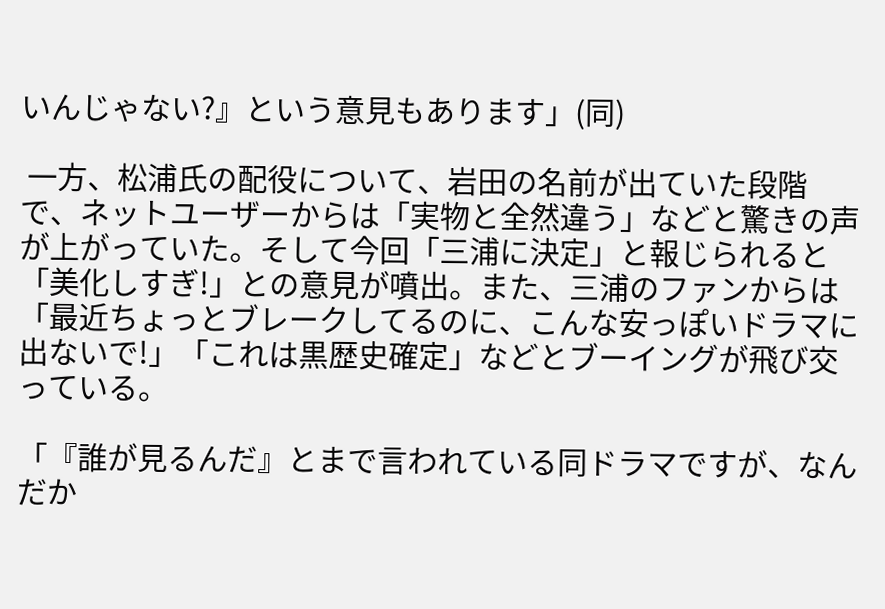いんじゃない?』という意見もあります」(同)

 一方、松浦氏の配役について、岩田の名前が出ていた段階で、ネットユーザーからは「実物と全然違う」などと驚きの声が上がっていた。そして今回「三浦に決定」と報じられると「美化しすぎ!」との意見が噴出。また、三浦のファンからは「最近ちょっとブレークしてるのに、こんな安っぽいドラマに出ないで!」「これは黒歴史確定」などとブーイングが飛び交っている。

「『誰が見るんだ』とまで言われている同ドラマですが、なんだか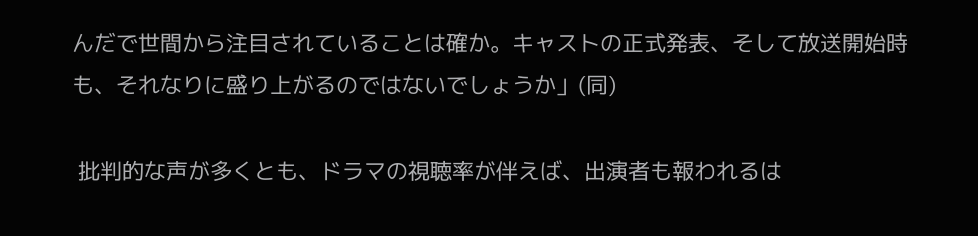んだで世間から注目されていることは確か。キャストの正式発表、そして放送開始時も、それなりに盛り上がるのではないでしょうか」(同)

 批判的な声が多くとも、ドラマの視聴率が伴えば、出演者も報われるは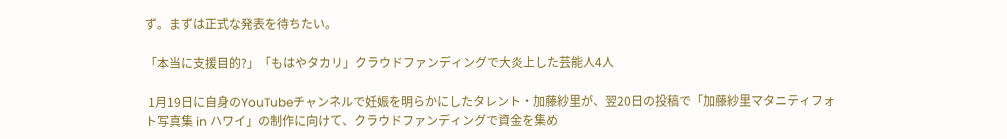ず。まずは正式な発表を待ちたい。

「本当に支援目的?」「もはやタカリ」クラウドファンディングで大炎上した芸能人4人

 1月19日に自身のYouTubeチャンネルで妊娠を明らかにしたタレント・加藤紗里が、翌20日の投稿で「加藤紗里マタニティフォト写真集 in ハワイ」の制作に向けて、クラウドファンディングで資金を集め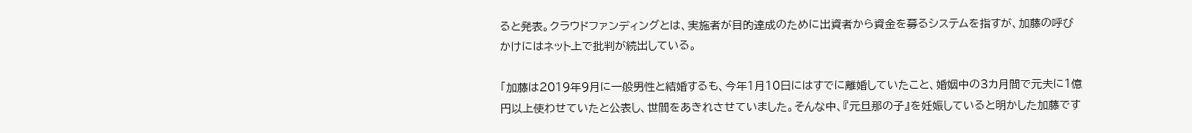ると発表。クラウドファンディングとは、実施者が目的達成のために出資者から資金を募るシステムを指すが、加藤の呼びかけにはネット上で批判が続出している。

「加藤は2019年9月に一般男性と結婚するも、今年1月10日にはすでに離婚していたこと、婚姻中の3カ月間で元夫に1億円以上使わせていたと公表し、世間をあきれさせていました。そんな中、『元旦那の子』を妊娠していると明かした加藤です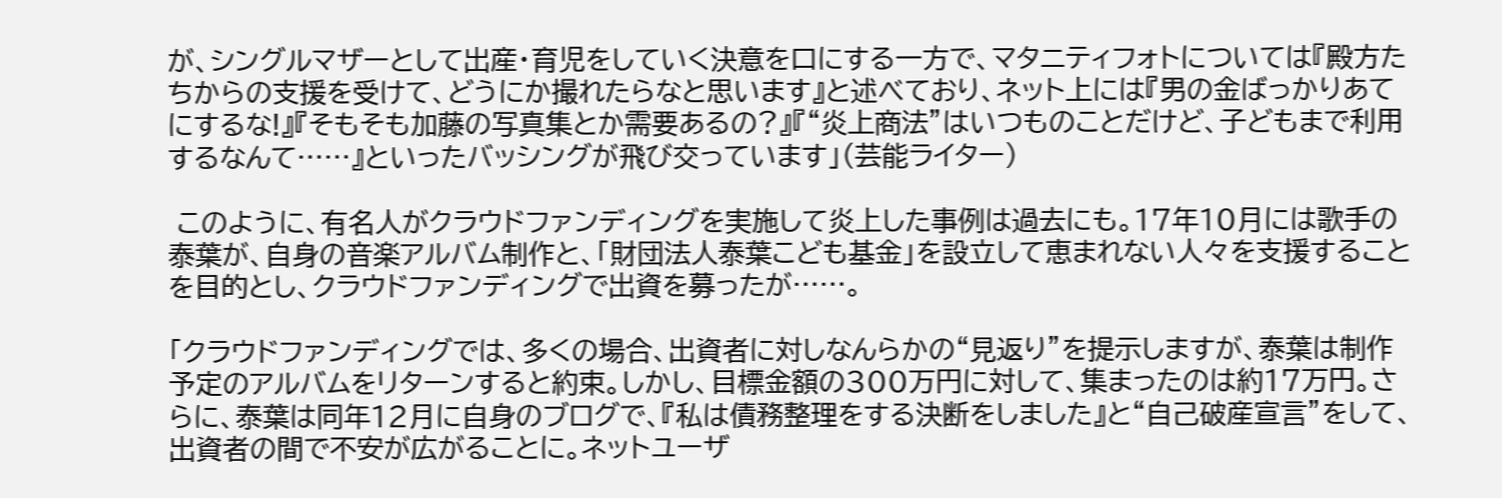が、シングルマザーとして出産・育児をしていく決意を口にする一方で、マタニティフォトについては『殿方たちからの支援を受けて、どうにか撮れたらなと思います』と述べており、ネット上には『男の金ばっかりあてにするな!』『そもそも加藤の写真集とか需要あるの?』『“炎上商法”はいつものことだけど、子どもまで利用するなんて……』といったバッシングが飛び交っています」(芸能ライター)

 このように、有名人がクラウドファンディングを実施して炎上した事例は過去にも。17年10月には歌手の泰葉が、自身の音楽アルバム制作と、「財団法人泰葉こども基金」を設立して恵まれない人々を支援することを目的とし、クラウドファンディングで出資を募ったが……。

「クラウドファンディングでは、多くの場合、出資者に対しなんらかの“見返り”を提示しますが、泰葉は制作予定のアルバムをリターンすると約束。しかし、目標金額の300万円に対して、集まったのは約17万円。さらに、泰葉は同年12月に自身のブログで、『私は債務整理をする決断をしました』と“自己破産宣言”をして、出資者の間で不安が広がることに。ネットユーザ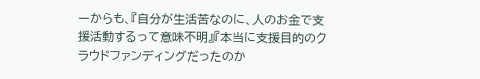ーからも、『自分が生活苦なのに、人のお金で支援活動するって意味不明』『本当に支援目的のクラウドファンディングだったのか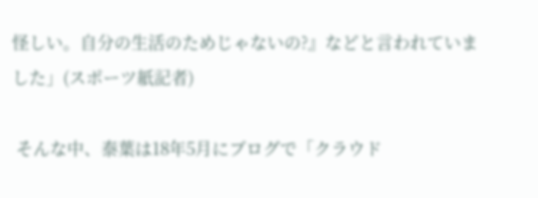怪しい。自分の生活のためじゃないの?』などと言われていました」(スポーツ紙記者)

 そんな中、泰葉は18年5月にブログで「クラウド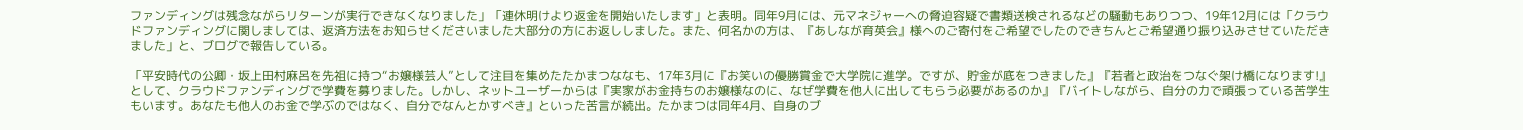ファンディングは残念ながらリターンが実行できなくなりました」「連休明けより返金を開始いたします」と表明。同年9月には、元マネジャーへの脅迫容疑で書類送検されるなどの騒動もありつつ、19年12月には「クラウドファンディングに関しましては、返済方法をお知らせくださいました大部分の方にお返ししました。また、何名かの方は、『あしなが育英会』様へのご寄付をご希望でしたのできちんとご希望通り振り込みさせていただきました」と、ブログで報告している。

「平安時代の公卿・坂上田村麻呂を先祖に持つ“お嬢様芸人”として注目を集めたたかまつななも、17年3月に『お笑いの優勝賞金で大学院に進学。ですが、貯金が底をつきました』『若者と政治をつなぐ架け橋になります!』として、クラウドファンディングで学費を募りました。しかし、ネットユーザーからは『実家がお金持ちのお嬢様なのに、なぜ学費を他人に出してもらう必要があるのか』『バイトしながら、自分の力で頑張っている苦学生もいます。あなたも他人のお金で学ぶのではなく、自分でなんとかすべき』といった苦言が続出。たかまつは同年4月、自身のブ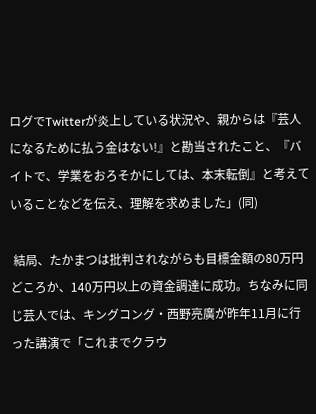ログでTwitterが炎上している状況や、親からは『芸人になるために払う金はない!』と勘当されたこと、『バイトで、学業をおろそかにしては、本末転倒』と考えていることなどを伝え、理解を求めました」(同)

 結局、たかまつは批判されながらも目標金額の80万円どころか、140万円以上の資金調達に成功。ちなみに同じ芸人では、キングコング・西野亮廣が昨年11月に行った講演で「これまでクラウ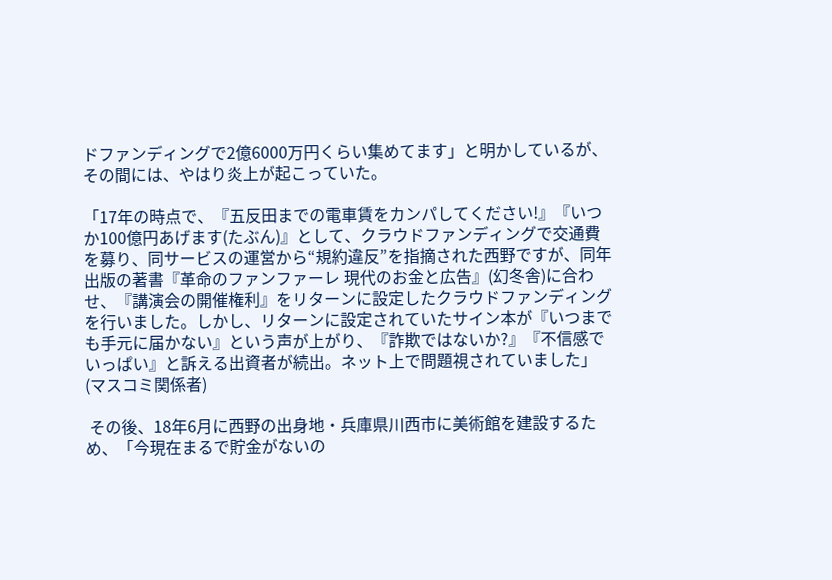ドファンディングで2億6000万円くらい集めてます」と明かしているが、その間には、やはり炎上が起こっていた。

「17年の時点で、『五反田までの電車賃をカンパしてください!』『いつか100億円あげます(たぶん)』として、クラウドファンディングで交通費を募り、同サービスの運営から“規約違反”を指摘された西野ですが、同年出版の著書『革命のファンファーレ 現代のお金と広告』(幻冬舎)に合わせ、『講演会の開催権利』をリターンに設定したクラウドファンディングを行いました。しかし、リターンに設定されていたサイン本が『いつまでも手元に届かない』という声が上がり、『詐欺ではないか?』『不信感でいっぱい』と訴える出資者が続出。ネット上で問題視されていました」(マスコミ関係者)

 その後、18年6月に西野の出身地・兵庫県川西市に美術館を建設するため、「今現在まるで貯金がないの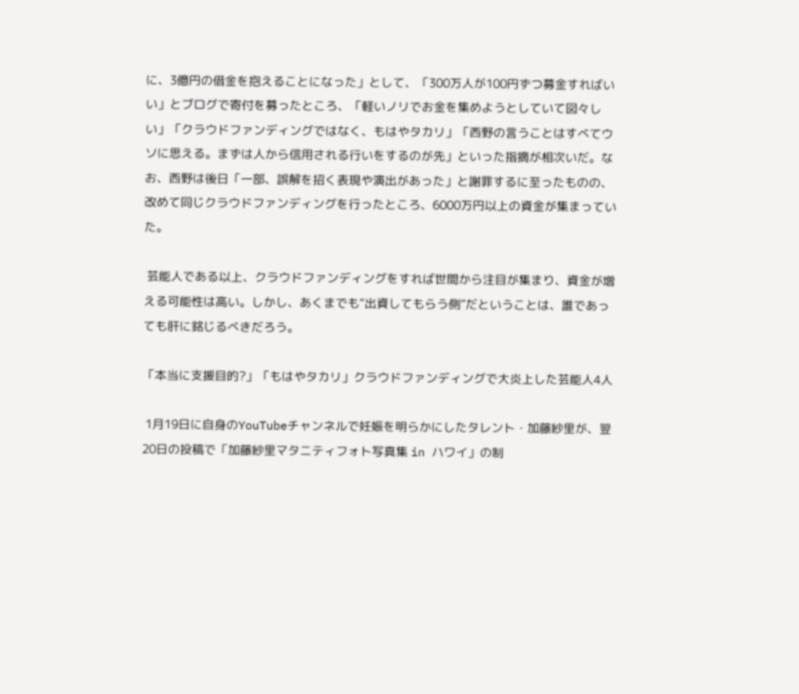に、3億円の借金を抱えることになった」として、「300万人が100円ずつ募金すればいい」とブログで寄付を募ったところ、「軽いノリでお金を集めようとしていて図々しい」「クラウドファンディングではなく、もはやタカリ」「西野の言うことはすべてウソに思える。まずは人から信用される行いをするのが先」といった指摘が相次いだ。なお、西野は後日「一部、誤解を招く表現や演出があった」と謝罪するに至ったものの、改めて同じクラウドファンディングを行ったところ、6000万円以上の資金が集まっていた。

 芸能人である以上、クラウドファンディングをすれば世間から注目が集まり、資金が増える可能性は高い。しかし、あくまでも“出資してもらう側”だということは、誰であっても肝に銘じるべきだろう。

「本当に支援目的?」「もはやタカリ」クラウドファンディングで大炎上した芸能人4人

 1月19日に自身のYouTubeチャンネルで妊娠を明らかにしたタレント・加藤紗里が、翌20日の投稿で「加藤紗里マタニティフォト写真集 in ハワイ」の制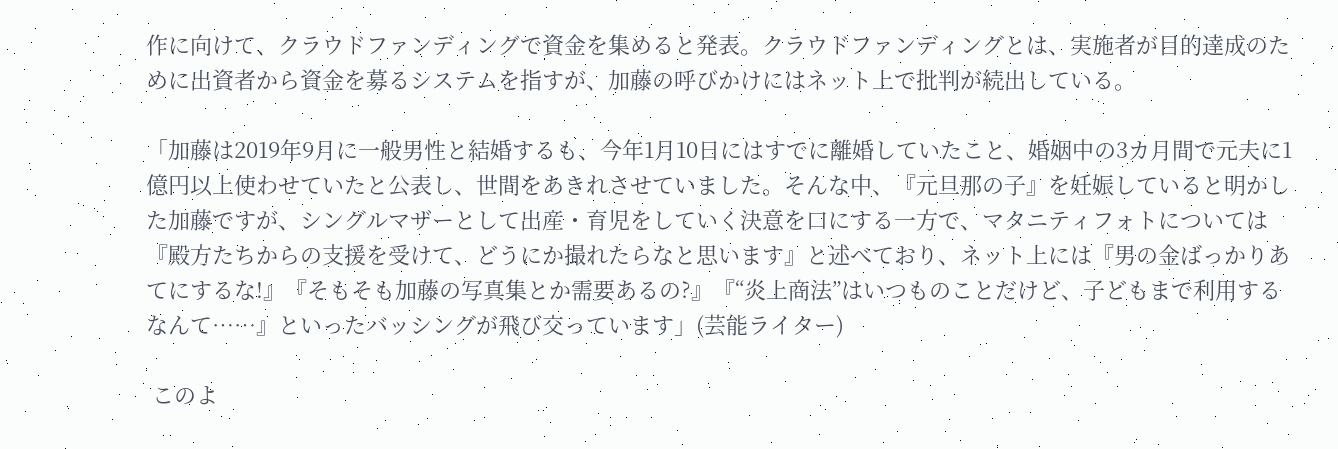作に向けて、クラウドファンディングで資金を集めると発表。クラウドファンディングとは、実施者が目的達成のために出資者から資金を募るシステムを指すが、加藤の呼びかけにはネット上で批判が続出している。

「加藤は2019年9月に一般男性と結婚するも、今年1月10日にはすでに離婚していたこと、婚姻中の3カ月間で元夫に1億円以上使わせていたと公表し、世間をあきれさせていました。そんな中、『元旦那の子』を妊娠していると明かした加藤ですが、シングルマザーとして出産・育児をしていく決意を口にする一方で、マタニティフォトについては『殿方たちからの支援を受けて、どうにか撮れたらなと思います』と述べており、ネット上には『男の金ばっかりあてにするな!』『そもそも加藤の写真集とか需要あるの?』『“炎上商法”はいつものことだけど、子どもまで利用するなんて……』といったバッシングが飛び交っています」(芸能ライター)

 このよ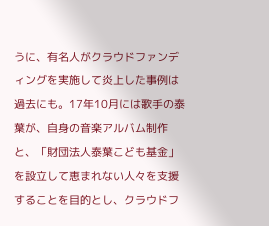うに、有名人がクラウドファンディングを実施して炎上した事例は過去にも。17年10月には歌手の泰葉が、自身の音楽アルバム制作と、「財団法人泰葉こども基金」を設立して恵まれない人々を支援することを目的とし、クラウドフ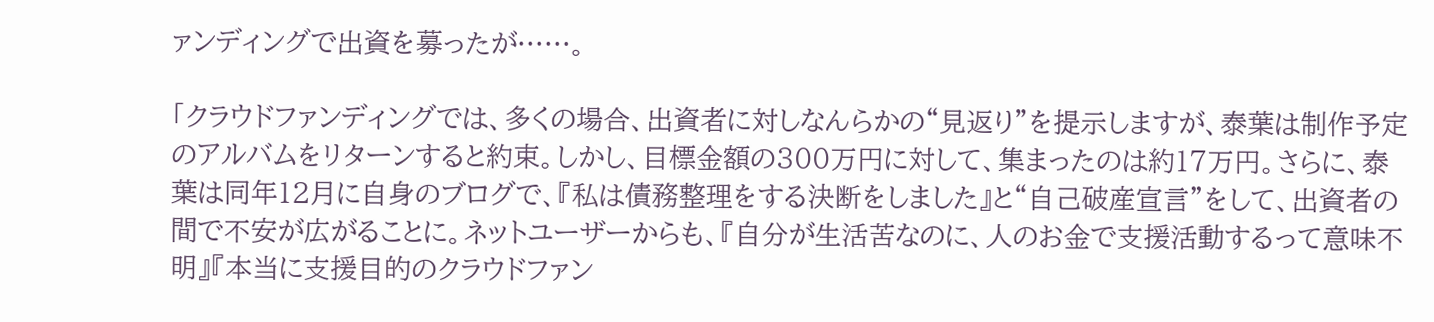ァンディングで出資を募ったが……。

「クラウドファンディングでは、多くの場合、出資者に対しなんらかの“見返り”を提示しますが、泰葉は制作予定のアルバムをリターンすると約束。しかし、目標金額の300万円に対して、集まったのは約17万円。さらに、泰葉は同年12月に自身のブログで、『私は債務整理をする決断をしました』と“自己破産宣言”をして、出資者の間で不安が広がることに。ネットユーザーからも、『自分が生活苦なのに、人のお金で支援活動するって意味不明』『本当に支援目的のクラウドファン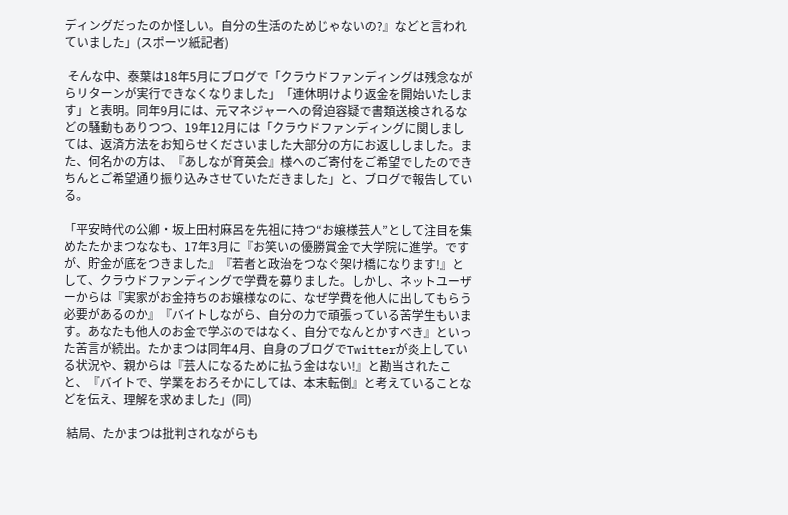ディングだったのか怪しい。自分の生活のためじゃないの?』などと言われていました」(スポーツ紙記者)

 そんな中、泰葉は18年5月にブログで「クラウドファンディングは残念ながらリターンが実行できなくなりました」「連休明けより返金を開始いたします」と表明。同年9月には、元マネジャーへの脅迫容疑で書類送検されるなどの騒動もありつつ、19年12月には「クラウドファンディングに関しましては、返済方法をお知らせくださいました大部分の方にお返ししました。また、何名かの方は、『あしなが育英会』様へのご寄付をご希望でしたのできちんとご希望通り振り込みさせていただきました」と、ブログで報告している。

「平安時代の公卿・坂上田村麻呂を先祖に持つ“お嬢様芸人”として注目を集めたたかまつななも、17年3月に『お笑いの優勝賞金で大学院に進学。ですが、貯金が底をつきました』『若者と政治をつなぐ架け橋になります!』として、クラウドファンディングで学費を募りました。しかし、ネットユーザーからは『実家がお金持ちのお嬢様なのに、なぜ学費を他人に出してもらう必要があるのか』『バイトしながら、自分の力で頑張っている苦学生もいます。あなたも他人のお金で学ぶのではなく、自分でなんとかすべき』といった苦言が続出。たかまつは同年4月、自身のブログでTwitterが炎上している状況や、親からは『芸人になるために払う金はない!』と勘当されたこと、『バイトで、学業をおろそかにしては、本末転倒』と考えていることなどを伝え、理解を求めました」(同)

 結局、たかまつは批判されながらも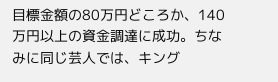目標金額の80万円どころか、140万円以上の資金調達に成功。ちなみに同じ芸人では、キング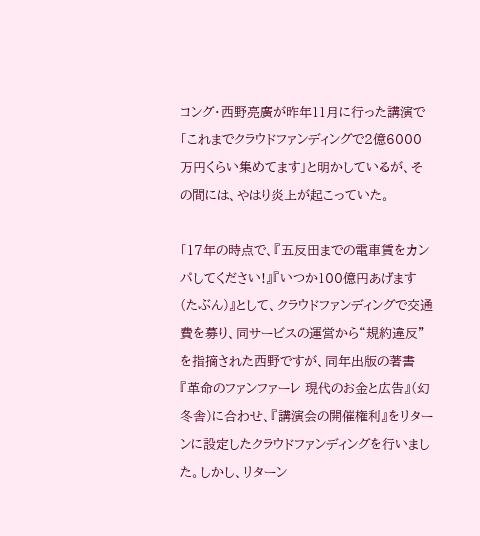コング・西野亮廣が昨年11月に行った講演で「これまでクラウドファンディングで2億6000万円くらい集めてます」と明かしているが、その間には、やはり炎上が起こっていた。

「17年の時点で、『五反田までの電車賃をカンパしてください!』『いつか100億円あげます(たぶん)』として、クラウドファンディングで交通費を募り、同サービスの運営から“規約違反”を指摘された西野ですが、同年出版の著書『革命のファンファーレ 現代のお金と広告』(幻冬舎)に合わせ、『講演会の開催権利』をリターンに設定したクラウドファンディングを行いました。しかし、リターン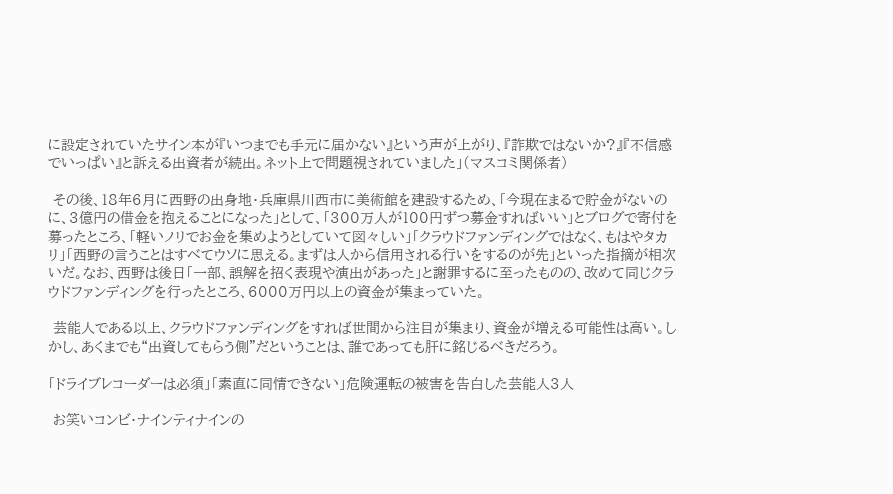に設定されていたサイン本が『いつまでも手元に届かない』という声が上がり、『詐欺ではないか?』『不信感でいっぱい』と訴える出資者が続出。ネット上で問題視されていました」(マスコミ関係者)

 その後、18年6月に西野の出身地・兵庫県川西市に美術館を建設するため、「今現在まるで貯金がないのに、3億円の借金を抱えることになった」として、「300万人が100円ずつ募金すればいい」とブログで寄付を募ったところ、「軽いノリでお金を集めようとしていて図々しい」「クラウドファンディングではなく、もはやタカリ」「西野の言うことはすべてウソに思える。まずは人から信用される行いをするのが先」といった指摘が相次いだ。なお、西野は後日「一部、誤解を招く表現や演出があった」と謝罪するに至ったものの、改めて同じクラウドファンディングを行ったところ、6000万円以上の資金が集まっていた。

 芸能人である以上、クラウドファンディングをすれば世間から注目が集まり、資金が増える可能性は高い。しかし、あくまでも“出資してもらう側”だということは、誰であっても肝に銘じるべきだろう。

「ドライブレコーダーは必須」「素直に同情できない」危険運転の被害を告白した芸能人3人

 お笑いコンビ・ナインティナインの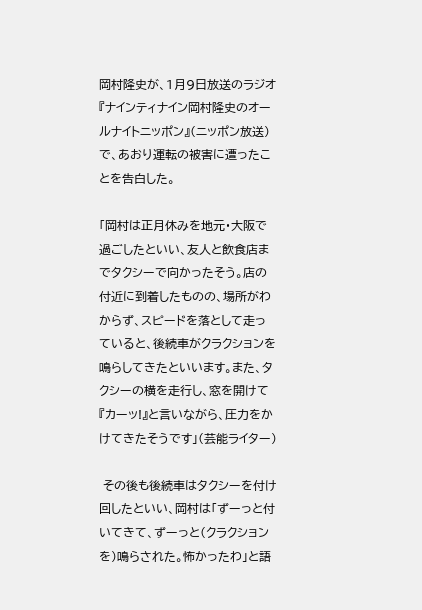岡村隆史が、1月9日放送のラジオ『ナインティナイン岡村隆史のオールナイトニッポン』(ニッポン放送)で、あおり運転の被害に遭ったことを告白した。

「岡村は正月休みを地元・大阪で過ごしたといい、友人と飲食店までタクシーで向かったそう。店の付近に到着したものの、場所がわからず、スピードを落として走っていると、後続車がクラクションを鳴らしてきたといいます。また、タクシーの横を走行し、窓を開けて『カーッ!』と言いながら、圧力をかけてきたそうです」(芸能ライター)

 その後も後続車はタクシーを付け回したといい、岡村は「ずーっと付いてきて、ずーっと(クラクションを)鳴らされた。怖かったわ」と語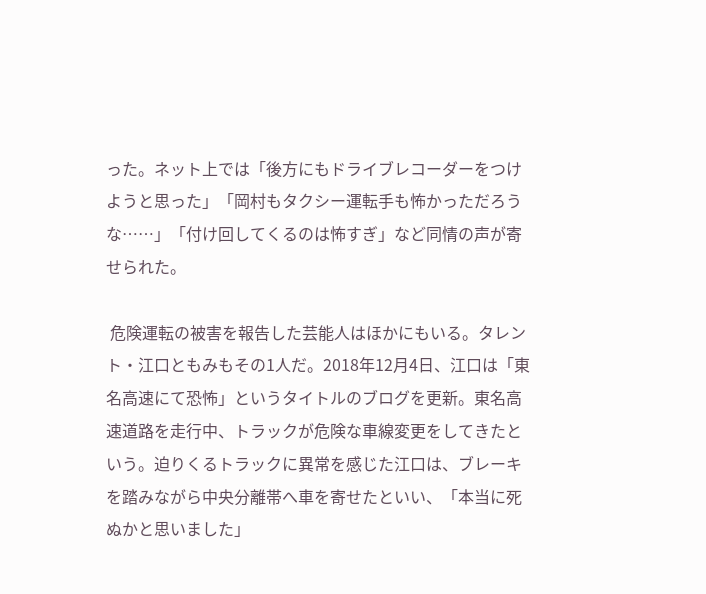った。ネット上では「後方にもドライブレコーダーをつけようと思った」「岡村もタクシー運転手も怖かっただろうな……」「付け回してくるのは怖すぎ」など同情の声が寄せられた。

 危険運転の被害を報告した芸能人はほかにもいる。タレント・江口ともみもその1人だ。2018年12月4日、江口は「東名高速にて恐怖」というタイトルのブログを更新。東名高速道路を走行中、トラックが危険な車線変更をしてきたという。迫りくるトラックに異常を感じた江口は、ブレーキを踏みながら中央分離帯へ車を寄せたといい、「本当に死ぬかと思いました」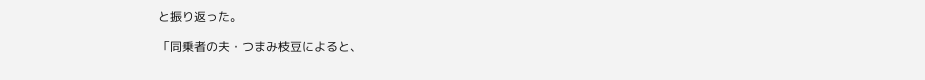と振り返った。

「同乗者の夫・つまみ枝豆によると、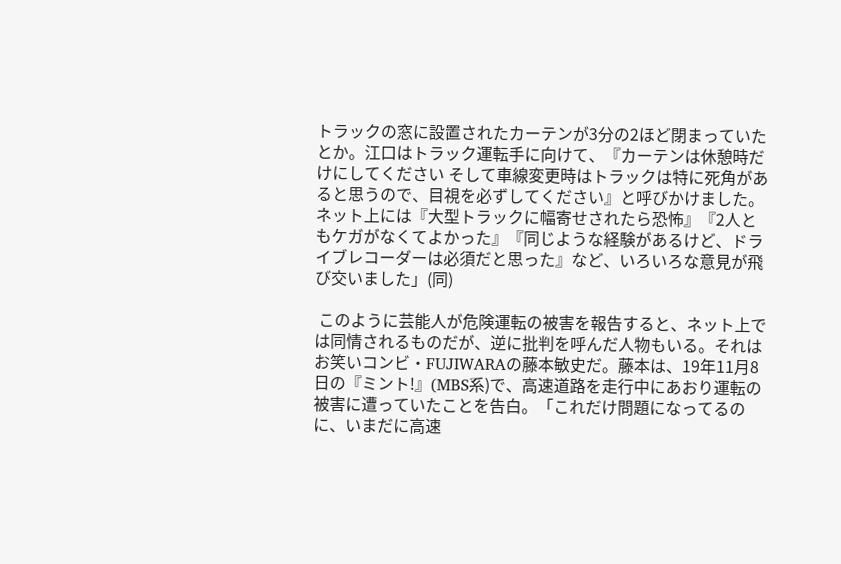トラックの窓に設置されたカーテンが3分の2ほど閉まっていたとか。江口はトラック運転手に向けて、『カーテンは休憩時だけにしてください そして車線変更時はトラックは特に死角があると思うので、目視を必ずしてください』と呼びかけました。ネット上には『大型トラックに幅寄せされたら恐怖』『2人ともケガがなくてよかった』『同じような経験があるけど、ドライブレコーダーは必須だと思った』など、いろいろな意見が飛び交いました」(同)

 このように芸能人が危険運転の被害を報告すると、ネット上では同情されるものだが、逆に批判を呼んだ人物もいる。それはお笑いコンビ・FUJIWARAの藤本敏史だ。藤本は、19年11月8日の『ミント!』(MBS系)で、高速道路を走行中にあおり運転の被害に遭っていたことを告白。「これだけ問題になってるのに、いまだに高速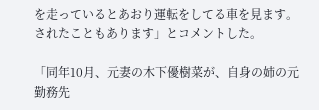を走っているとあおり運転をしてる車を見ます。されたこともあります」とコメントした。

「同年10月、元妻の木下優樹菜が、自身の姉の元勤務先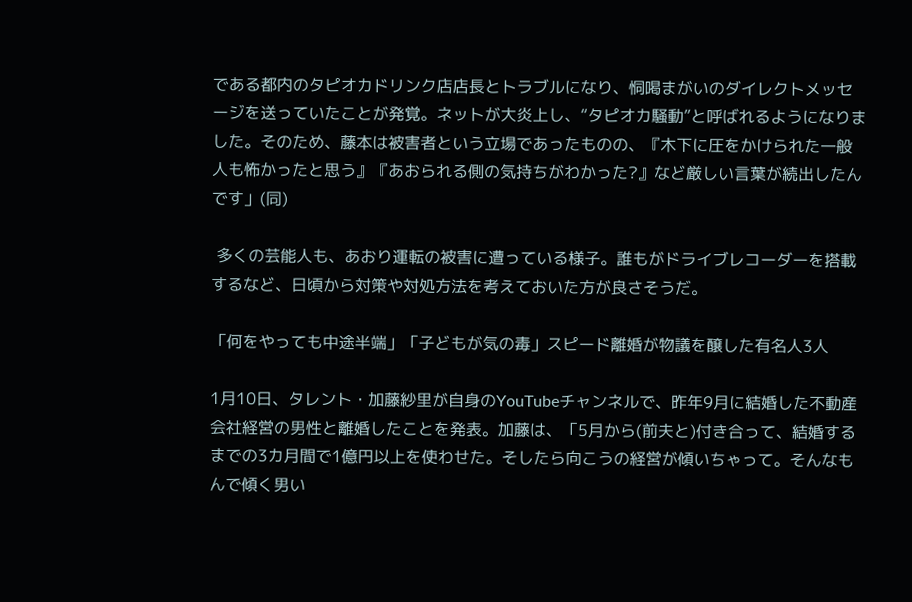である都内のタピオカドリンク店店長とトラブルになり、恫喝まがいのダイレクトメッセージを送っていたことが発覚。ネットが大炎上し、“タピオカ騒動”と呼ばれるようになりました。そのため、藤本は被害者という立場であったものの、『木下に圧をかけられた一般人も怖かったと思う』『あおられる側の気持ちがわかった?』など厳しい言葉が続出したんです」(同)

 多くの芸能人も、あおり運転の被害に遭っている様子。誰もがドライブレコーダーを搭載するなど、日頃から対策や対処方法を考えておいた方が良さそうだ。

「何をやっても中途半端」「子どもが気の毒」スピード離婚が物議を醸した有名人3人

1月10日、タレント・加藤紗里が自身のYouTubeチャンネルで、昨年9月に結婚した不動産会社経営の男性と離婚したことを発表。加藤は、「5月から(前夫と)付き合って、結婚するまでの3カ月間で1億円以上を使わせた。そしたら向こうの経営が傾いちゃって。そんなもんで傾く男い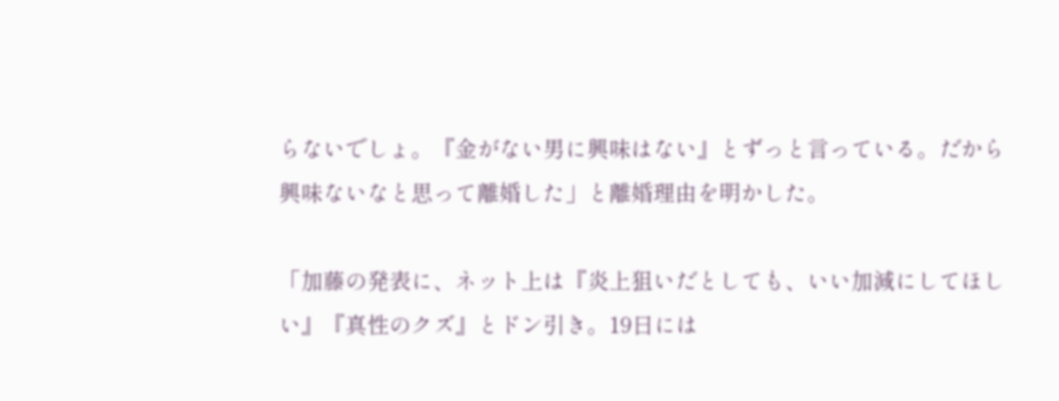らないでしょ。『金がない男に興味はない』とずっと言っている。だから興味ないなと思って離婚した」と離婚理由を明かした。

「加藤の発表に、ネット上は『炎上狙いだとしても、いい加減にしてほしい』『真性のクズ』とドン引き。19日には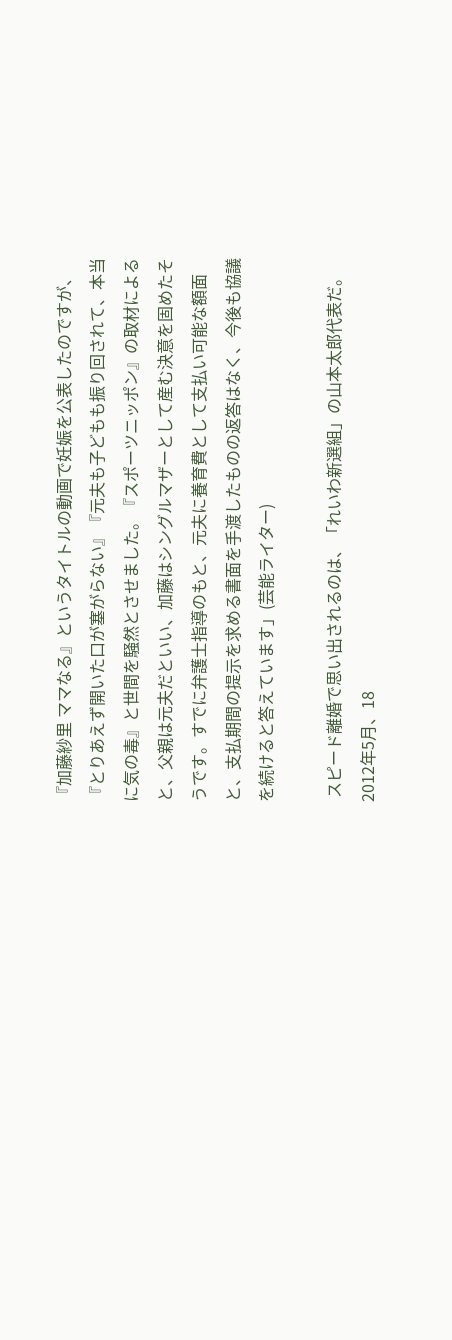『加藤紗里 ママなる』というタイトルの動画で妊娠を公表したのですが、『とりあえず開いた口が塞がらない』『元夫も子どもも振り回されて、本当に気の毒』と世間を騒然とさせました。『スポーツニッポン』の取材によると、父親は元夫だといい、加藤はシングルマザーとして産む決意を固めたそうです。すでに弁護士指導のもと、元夫に養育費として支払い可能な額面と、支払期間の提示を求める書面を手渡したものの返答はなく、今後も協議を続けると答えています」(芸能ライター)

 スピード離婚で思い出されるのは、「れいわ新選組」の山本太郎代表だ。2012年5月、18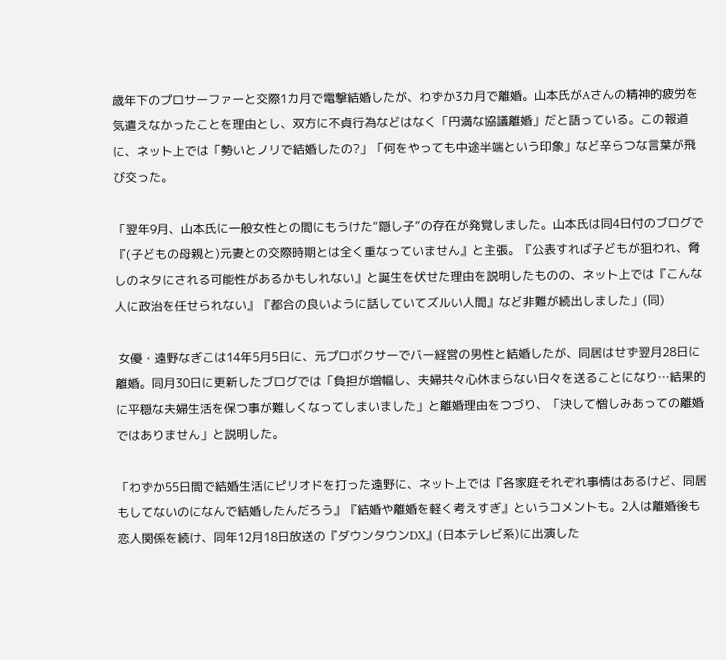歳年下のプロサーファーと交際1カ月で電撃結婚したが、わずか3カ月で離婚。山本氏がAさんの精神的疲労を気遣えなかったことを理由とし、双方に不貞行為などはなく「円満な協議離婚」だと語っている。この報道に、ネット上では「勢いとノリで結婚したの?」「何をやっても中途半端という印象」など辛らつな言葉が飛び交った。

「翌年9月、山本氏に一般女性との間にもうけた“隠し子”の存在が発覚しました。山本氏は同4日付のブログで『(子どもの母親と)元妻との交際時期とは全く重なっていません』と主張。『公表すれば子どもが狙われ、脅しのネタにされる可能性があるかもしれない』と誕生を伏せた理由を説明したものの、ネット上では『こんな人に政治を任せられない』『都合の良いように話していてズルい人間』など非難が続出しました」(同)

 女優・遠野なぎこは14年5月5日に、元プロボクサーでバー経営の男性と結婚したが、同居はせず翌月28日に離婚。同月30日に更新したブログでは「負担が増幅し、夫婦共々心休まらない日々を送ることになり…結果的に平穏な夫婦生活を保つ事が難しくなってしまいました」と離婚理由をつづり、「決して憎しみあっての離婚ではありません」と説明した。

「わずか55日間で結婚生活にピリオドを打った遠野に、ネット上では『各家庭それぞれ事情はあるけど、同居もしてないのになんで結婚したんだろう』『結婚や離婚を軽く考えすぎ』というコメントも。2人は離婚後も恋人関係を続け、同年12月18日放送の『ダウンタウンDX』(日本テレビ系)に出演した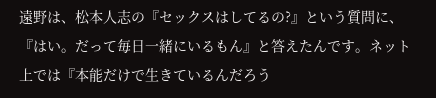遠野は、松本人志の『セックスはしてるの?』という質問に、『はい。だって毎日一緒にいるもん』と答えたんです。ネット上では『本能だけで生きているんだろう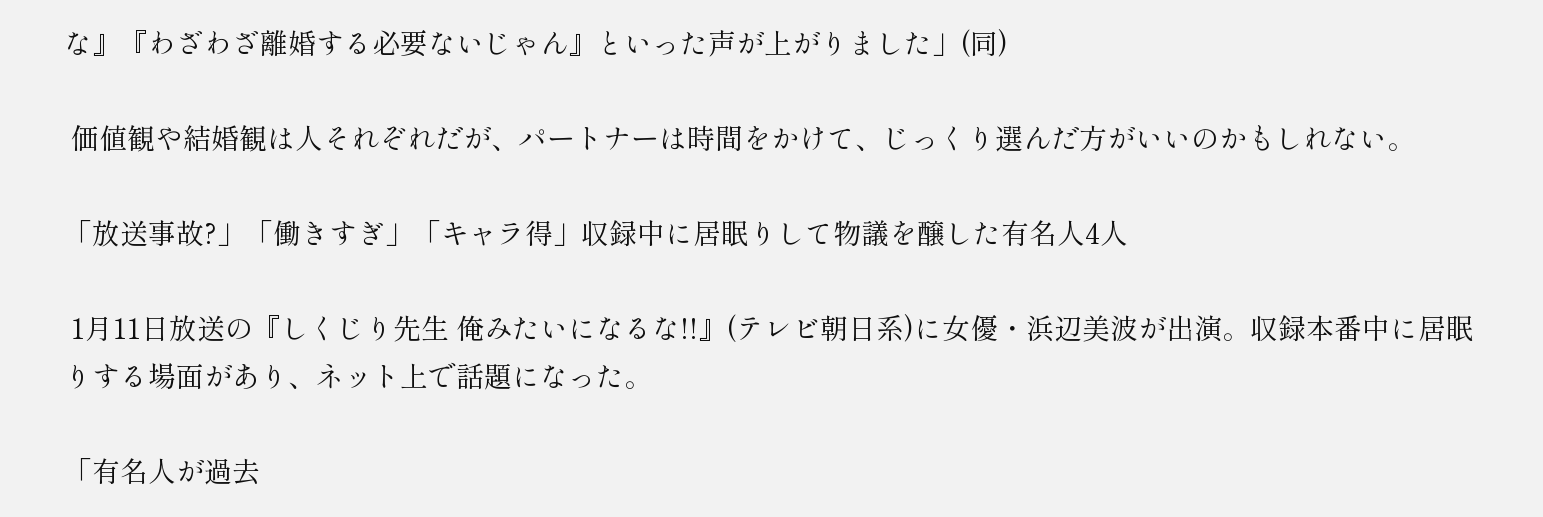な』『わざわざ離婚する必要ないじゃん』といった声が上がりました」(同)

 価値観や結婚観は人それぞれだが、パートナーは時間をかけて、じっくり選んだ方がいいのかもしれない。

「放送事故?」「働きすぎ」「キャラ得」収録中に居眠りして物議を醸した有名人4人

 1月11日放送の『しくじり先生 俺みたいになるな!!』(テレビ朝日系)に女優・浜辺美波が出演。収録本番中に居眠りする場面があり、ネット上で話題になった。

「有名人が過去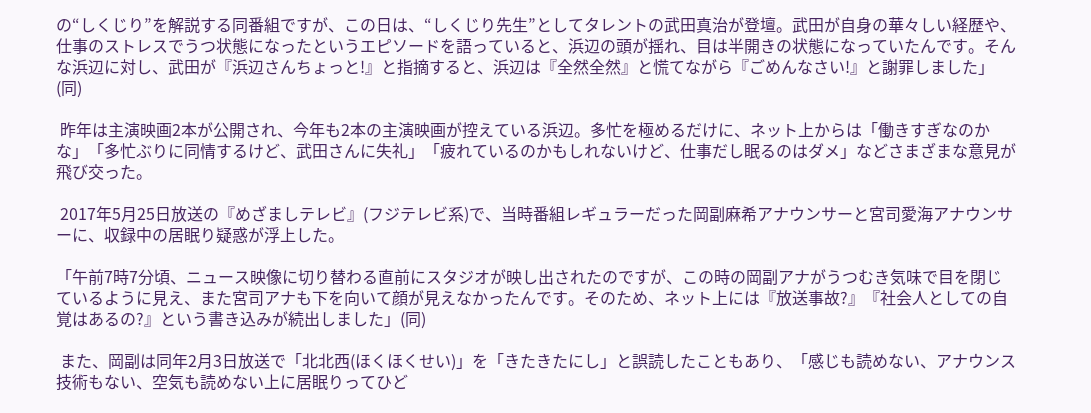の“しくじり”を解説する同番組ですが、この日は、“しくじり先生”としてタレントの武田真治が登壇。武田が自身の華々しい経歴や、仕事のストレスでうつ状態になったというエピソードを語っていると、浜辺の頭が揺れ、目は半開きの状態になっていたんです。そんな浜辺に対し、武田が『浜辺さんちょっと!』と指摘すると、浜辺は『全然全然』と慌てながら『ごめんなさい!』と謝罪しました」(同)

 昨年は主演映画2本が公開され、今年も2本の主演映画が控えている浜辺。多忙を極めるだけに、ネット上からは「働きすぎなのかな」「多忙ぶりに同情するけど、武田さんに失礼」「疲れているのかもしれないけど、仕事だし眠るのはダメ」などさまざまな意見が飛び交った。

 2017年5月25日放送の『めざましテレビ』(フジテレビ系)で、当時番組レギュラーだった岡副麻希アナウンサーと宮司愛海アナウンサーに、収録中の居眠り疑惑が浮上した。

「午前7時7分頃、ニュース映像に切り替わる直前にスタジオが映し出されたのですが、この時の岡副アナがうつむき気味で目を閉じているように見え、また宮司アナも下を向いて顔が見えなかったんです。そのため、ネット上には『放送事故?』『社会人としての自覚はあるの?』という書き込みが続出しました」(同)

 また、岡副は同年2月3日放送で「北北西(ほくほくせい)」を「きたきたにし」と誤読したこともあり、「感じも読めない、アナウンス技術もない、空気も読めない上に居眠りってひど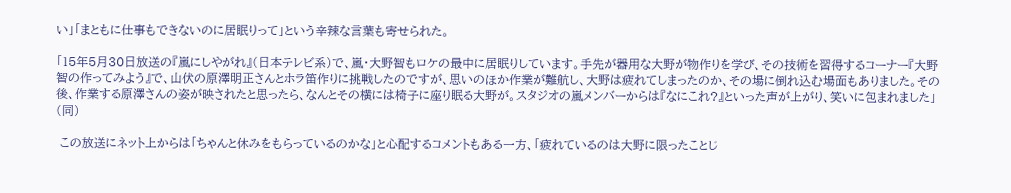い」「まともに仕事もできないのに居眠りって」という辛辣な言葉も寄せられた。

「15年5月30日放送の『嵐にしやがれ』(日本テレビ系)で、嵐・大野智もロケの最中に居眠りしています。手先が器用な大野が物作りを学び、その技術を習得するコーナー『大野智の作ってみよう』で、山伏の原澤明正さんとホラ笛作りに挑戦したのですが、思いのほか作業が難航し、大野は疲れてしまったのか、その場に倒れ込む場面もありました。その後、作業する原澤さんの姿が映されたと思ったら、なんとその横には椅子に座り眠る大野が。スタジオの嵐メンバーからは『なにこれ?』といった声が上がり、笑いに包まれました」(同)

 この放送にネット上からは「ちゃんと休みをもらっているのかな」と心配するコメントもある一方、「疲れているのは大野に限ったことじ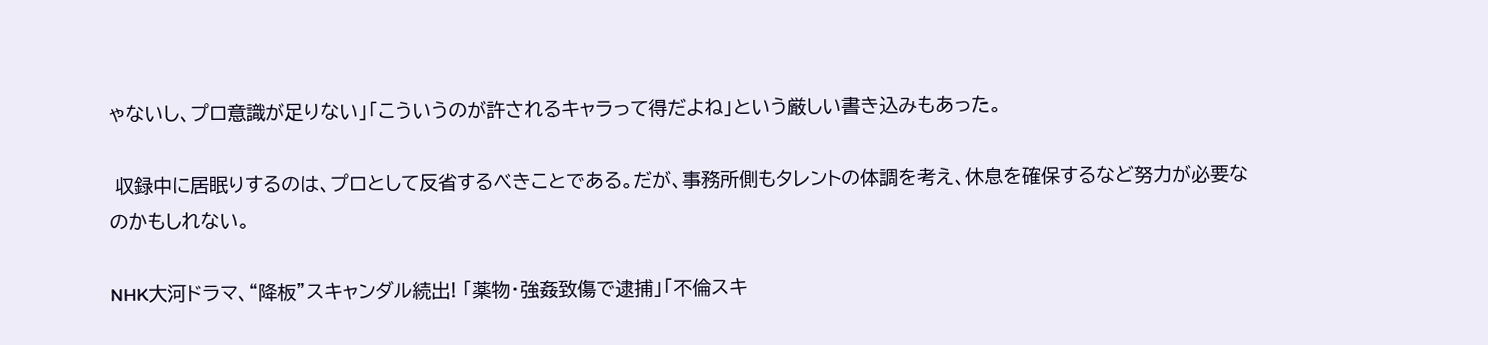ゃないし、プロ意識が足りない」「こういうのが許されるキャラって得だよね」という厳しい書き込みもあった。

 収録中に居眠りするのは、プロとして反省するべきことである。だが、事務所側もタレントの体調を考え、休息を確保するなど努力が必要なのかもしれない。

NHK大河ドラマ、“降板”スキャンダル続出! 「薬物・強姦致傷で逮捕」「不倫スキ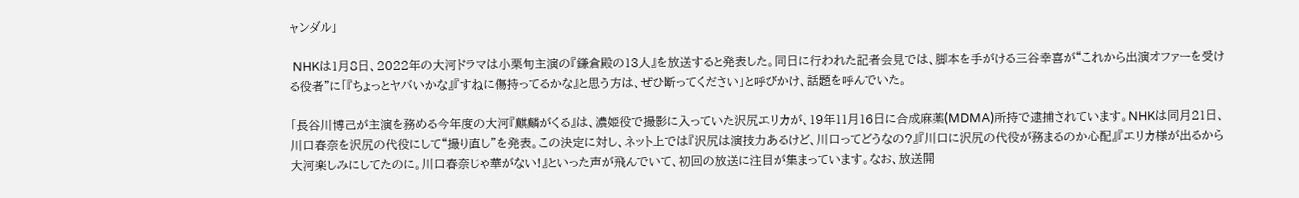ャンダル」

 NHKは1月8日、2022年の大河ドラマは小栗旬主演の『鎌倉殿の13人』を放送すると発表した。同日に行われた記者会見では、脚本を手がける三谷幸喜が“これから出演オファーを受ける役者”に「『ちょっとヤバいかな』『すねに傷持ってるかな』と思う方は、ぜひ断ってください」と呼びかけ、話題を呼んでいた。

「長谷川博己が主演を務める今年度の大河『麒麟がくる』は、濃姫役で撮影に入っていた沢尻エリカが、19年11月16日に合成麻薬(MDMA)所持で逮捕されています。NHKは同月21日、川口春奈を沢尻の代役にして“撮り直し”を発表。この決定に対し、ネット上では『沢尻は演技力あるけど、川口ってどうなの?』『川口に沢尻の代役が務まるのか心配』『エリカ様が出るから大河楽しみにしてたのに。川口春奈じゃ華がない!』といった声が飛んでいて、初回の放送に注目が集まっています。なお、放送開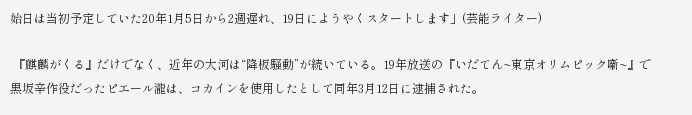始日は当初予定していた20年1月5日から2週遅れ、19日にようやくスタートします」(芸能ライター)

 『麒麟がくる』だけでなく、近年の大河は“降板騒動”が続いている。19年放送の『いだてん~東京オリムピック噺~』で黒坂辛作役だったピエール瀧は、コカインを使用したとして同年3月12日に逮捕された。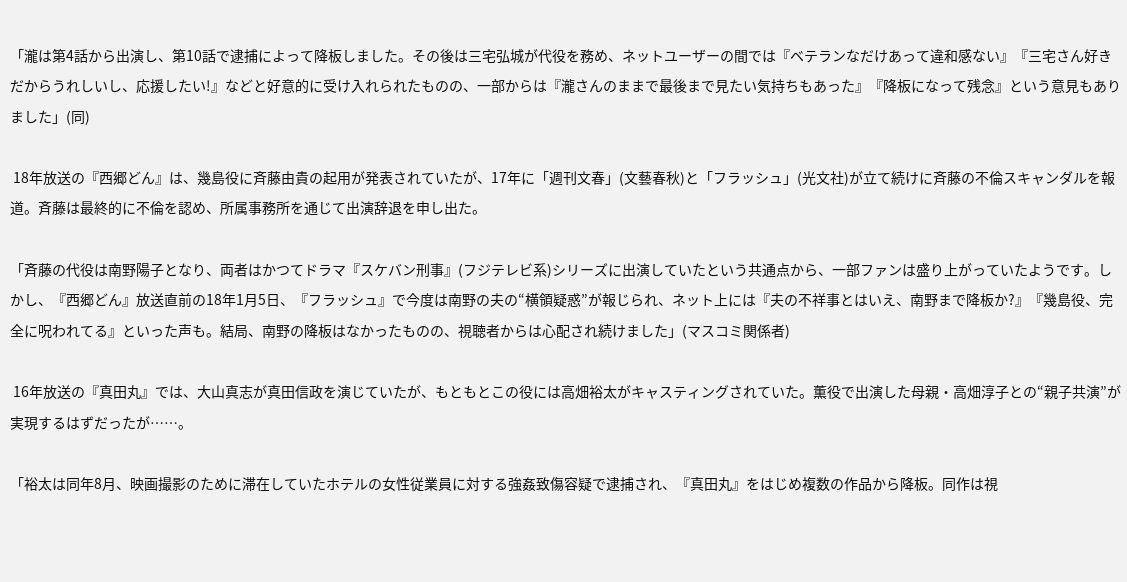「瀧は第4話から出演し、第10話で逮捕によって降板しました。その後は三宅弘城が代役を務め、ネットユーザーの間では『ベテランなだけあって違和感ない』『三宅さん好きだからうれしいし、応援したい!』などと好意的に受け入れられたものの、一部からは『瀧さんのままで最後まで見たい気持ちもあった』『降板になって残念』という意見もありました」(同)

 18年放送の『西郷どん』は、幾島役に斉藤由貴の起用が発表されていたが、17年に「週刊文春」(文藝春秋)と「フラッシュ」(光文社)が立て続けに斉藤の不倫スキャンダルを報道。斉藤は最終的に不倫を認め、所属事務所を通じて出演辞退を申し出た。

「斉藤の代役は南野陽子となり、両者はかつてドラマ『スケバン刑事』(フジテレビ系)シリーズに出演していたという共通点から、一部ファンは盛り上がっていたようです。しかし、『西郷どん』放送直前の18年1月5日、『フラッシュ』で今度は南野の夫の“横領疑惑”が報じられ、ネット上には『夫の不祥事とはいえ、南野まで降板か?』『幾島役、完全に呪われてる』といった声も。結局、南野の降板はなかったものの、視聴者からは心配され続けました」(マスコミ関係者)

 16年放送の『真田丸』では、大山真志が真田信政を演じていたが、もともとこの役には高畑裕太がキャスティングされていた。薫役で出演した母親・高畑淳子との“親子共演”が実現するはずだったが……。

「裕太は同年8月、映画撮影のために滞在していたホテルの女性従業員に対する強姦致傷容疑で逮捕され、『真田丸』をはじめ複数の作品から降板。同作は視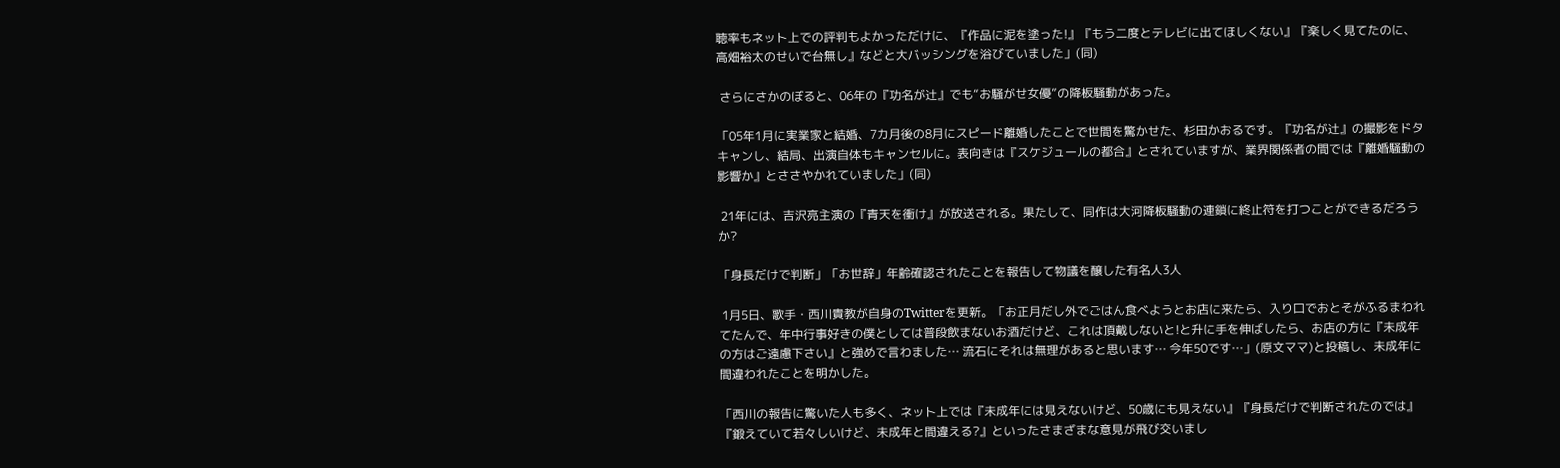聴率もネット上での評判もよかっただけに、『作品に泥を塗った!』『もう二度とテレビに出てほしくない』『楽しく見てたのに、高畑裕太のせいで台無し』などと大バッシングを浴びていました」(同)

 さらにさかのぼると、06年の『功名が辻』でも“お騒がせ女優”の降板騒動があった。

「05年1月に実業家と結婚、7カ月後の8月にスピード離婚したことで世間を驚かせた、杉田かおるです。『功名が辻』の撮影をドタキャンし、結局、出演自体もキャンセルに。表向きは『スケジュールの都合』とされていますが、業界関係者の間では『離婚騒動の影響か』とささやかれていました」(同)

 21年には、吉沢亮主演の『青天を衝け』が放送される。果たして、同作は大河降板騒動の連鎖に終止符を打つことができるだろうか?

「身長だけで判断」「お世辞」年齢確認されたことを報告して物議を醸した有名人3人

 1月5日、歌手・西川貴教が自身のTwitterを更新。「お正月だし外でごはん食べようとお店に来たら、入り口でおとそがふるまわれてたんで、年中行事好きの僕としては普段飲まないお酒だけど、これは頂戴しないと!と升に手を伸ばしたら、お店の方に『未成年の方はご遠慮下さい』と強めで言わました… 流石にそれは無理があると思います… 今年50です…」(原文ママ)と投稿し、未成年に間違われたことを明かした。

「西川の報告に驚いた人も多く、ネット上では『未成年には見えないけど、50歳にも見えない』『身長だけで判断されたのでは』『鍛えていて若々しいけど、未成年と間違える?』といったさまざまな意見が飛び交いまし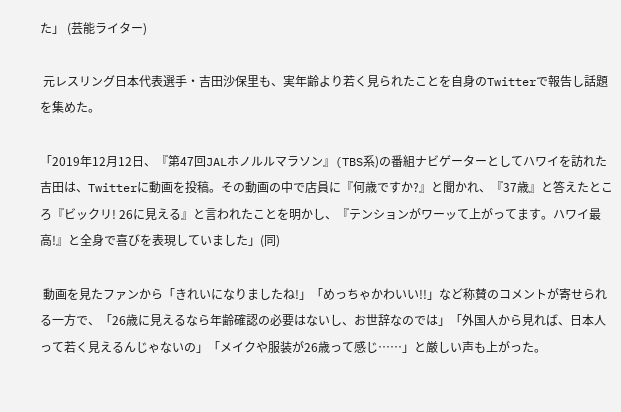た」 (芸能ライター)

 元レスリング日本代表選手・吉田沙保里も、実年齢より若く見られたことを自身のTwitterで報告し話題を集めた。

「2019年12月12日、『第47回JALホノルルマラソン』(TBS系)の番組ナビゲーターとしてハワイを訪れた吉田は、Twitterに動画を投稿。その動画の中で店員に『何歳ですか?』と聞かれ、『37歳』と答えたところ『ビックリ! 26に見える』と言われたことを明かし、『テンションがワーッて上がってます。ハワイ最高!』と全身で喜びを表現していました」(同)

 動画を見たファンから「きれいになりましたね!」「めっちゃかわいい!!」など称賛のコメントが寄せられる一方で、「26歳に見えるなら年齢確認の必要はないし、お世辞なのでは」「外国人から見れば、日本人って若く見えるんじゃないの」「メイクや服装が26歳って感じ……」と厳しい声も上がった。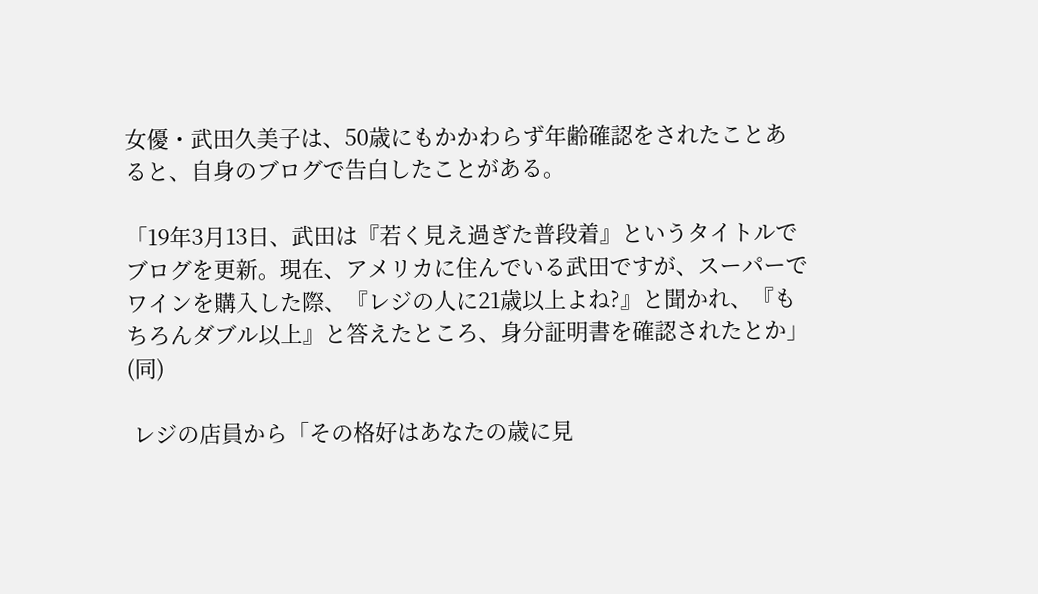女優・武田久美子は、50歳にもかかわらず年齢確認をされたことあると、自身のブログで告白したことがある。

「19年3月13日、武田は『若く見え過ぎた普段着』というタイトルでブログを更新。現在、アメリカに住んでいる武田ですが、スーパーでワインを購入した際、『レジの人に21歳以上よね?』と聞かれ、『もちろんダブル以上』と答えたところ、身分証明書を確認されたとか」(同)

 レジの店員から「その格好はあなたの歳に見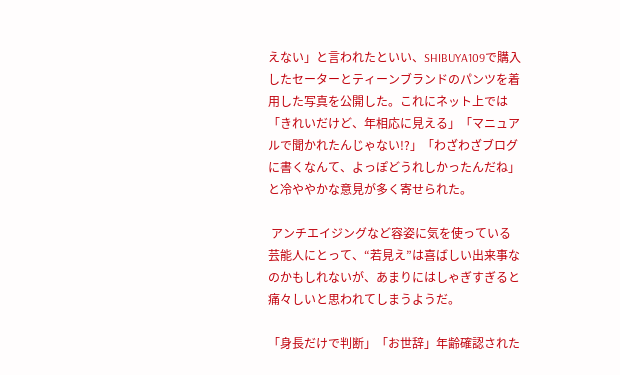えない」と言われたといい、SHIBUYA109で購入したセーターとティーンブランドのパンツを着用した写真を公開した。これにネット上では「きれいだけど、年相応に見える」「マニュアルで聞かれたんじゃない!?」「わざわざブログに書くなんて、よっぽどうれしかったんだね」と冷ややかな意見が多く寄せられた。

 アンチエイジングなど容姿に気を使っている芸能人にとって、“若見え”は喜ばしい出来事なのかもしれないが、あまりにはしゃぎすぎると痛々しいと思われてしまうようだ。

「身長だけで判断」「お世辞」年齢確認された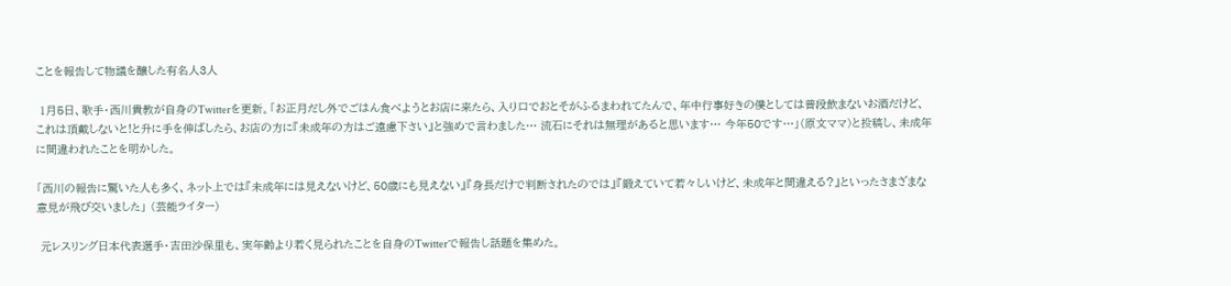ことを報告して物議を醸した有名人3人

 1月5日、歌手・西川貴教が自身のTwitterを更新。「お正月だし外でごはん食べようとお店に来たら、入り口でおとそがふるまわれてたんで、年中行事好きの僕としては普段飲まないお酒だけど、これは頂戴しないと!と升に手を伸ばしたら、お店の方に『未成年の方はご遠慮下さい』と強めで言わました… 流石にそれは無理があると思います… 今年50です…」(原文ママ)と投稿し、未成年に間違われたことを明かした。

「西川の報告に驚いた人も多く、ネット上では『未成年には見えないけど、50歳にも見えない』『身長だけで判断されたのでは』『鍛えていて若々しいけど、未成年と間違える?』といったさまざまな意見が飛び交いました」 (芸能ライター)

 元レスリング日本代表選手・吉田沙保里も、実年齢より若く見られたことを自身のTwitterで報告し話題を集めた。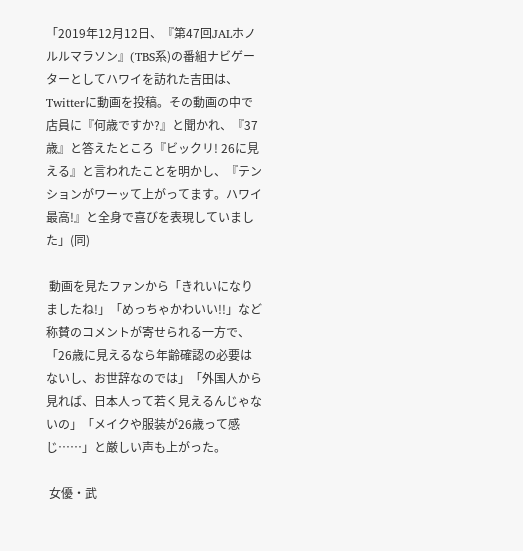「2019年12月12日、『第47回JALホノルルマラソン』(TBS系)の番組ナビゲーターとしてハワイを訪れた吉田は、Twitterに動画を投稿。その動画の中で店員に『何歳ですか?』と聞かれ、『37歳』と答えたところ『ビックリ! 26に見える』と言われたことを明かし、『テンションがワーッて上がってます。ハワイ最高!』と全身で喜びを表現していました」(同)

 動画を見たファンから「きれいになりましたね!」「めっちゃかわいい!!」など称賛のコメントが寄せられる一方で、「26歳に見えるなら年齢確認の必要はないし、お世辞なのでは」「外国人から見れば、日本人って若く見えるんじゃないの」「メイクや服装が26歳って感じ……」と厳しい声も上がった。

 女優・武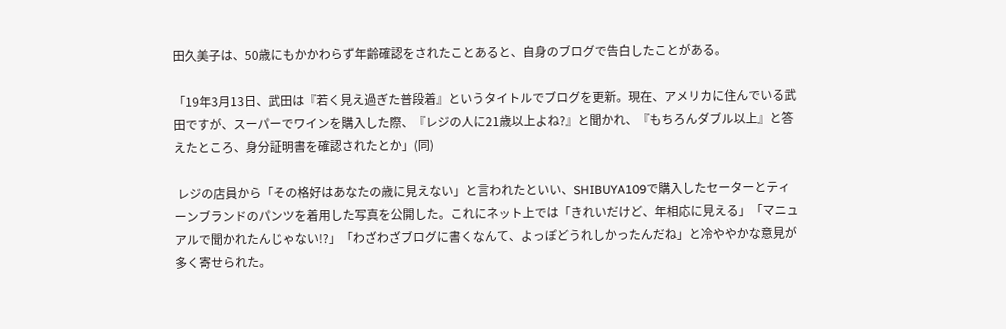田久美子は、50歳にもかかわらず年齢確認をされたことあると、自身のブログで告白したことがある。

「19年3月13日、武田は『若く見え過ぎた普段着』というタイトルでブログを更新。現在、アメリカに住んでいる武田ですが、スーパーでワインを購入した際、『レジの人に21歳以上よね?』と聞かれ、『もちろんダブル以上』と答えたところ、身分証明書を確認されたとか」(同)

 レジの店員から「その格好はあなたの歳に見えない」と言われたといい、SHIBUYA109で購入したセーターとティーンブランドのパンツを着用した写真を公開した。これにネット上では「きれいだけど、年相応に見える」「マニュアルで聞かれたんじゃない!?」「わざわざブログに書くなんて、よっぽどうれしかったんだね」と冷ややかな意見が多く寄せられた。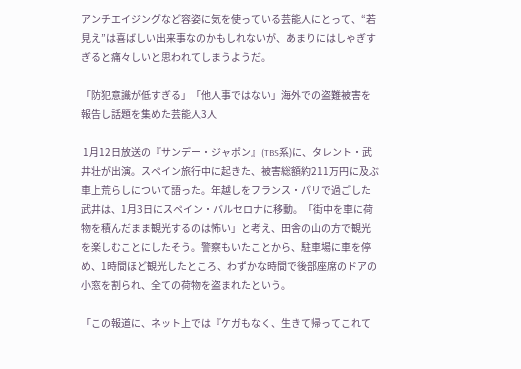アンチエイジングなど容姿に気を使っている芸能人にとって、“若見え”は喜ばしい出来事なのかもしれないが、あまりにはしゃぎすぎると痛々しいと思われてしまうようだ。

「防犯意識が低すぎる」「他人事ではない」海外での盗難被害を報告し話題を集めた芸能人3人

 1月12日放送の『サンデー・ジャポン』(TBS系)に、タレント・武井壮が出演。スペイン旅行中に起きた、被害総額約211万円に及ぶ車上荒らしについて語った。年越しをフランス・パリで過ごした武井は、1月3日にスペイン・バルセロナに移動。「街中を車に荷物を積んだまま観光するのは怖い」と考え、田舎の山の方で観光を楽しむことにしたそう。警察もいたことから、駐車場に車を停め、1時間ほど観光したところ、わずかな時間で後部座席のドアの小窓を割られ、全ての荷物を盗まれたという。

「この報道に、ネット上では『ケガもなく、生きて帰ってこれて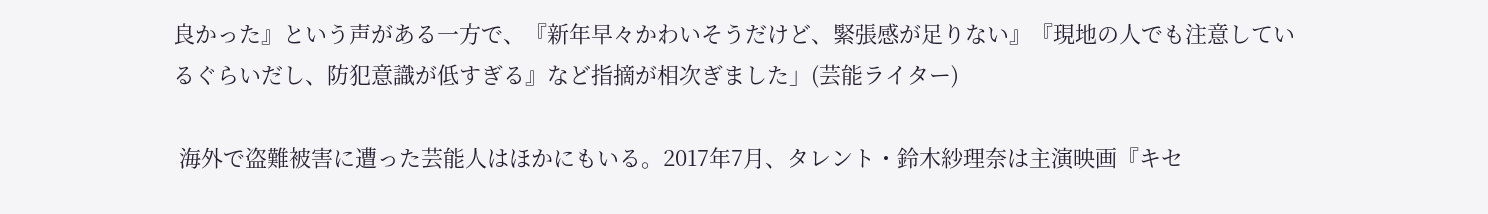良かった』という声がある一方で、『新年早々かわいそうだけど、緊張感が足りない』『現地の人でも注意しているぐらいだし、防犯意識が低すぎる』など指摘が相次ぎました」(芸能ライター)

 海外で盗難被害に遭った芸能人はほかにもいる。2017年7月、タレント・鈴木紗理奈は主演映画『キセ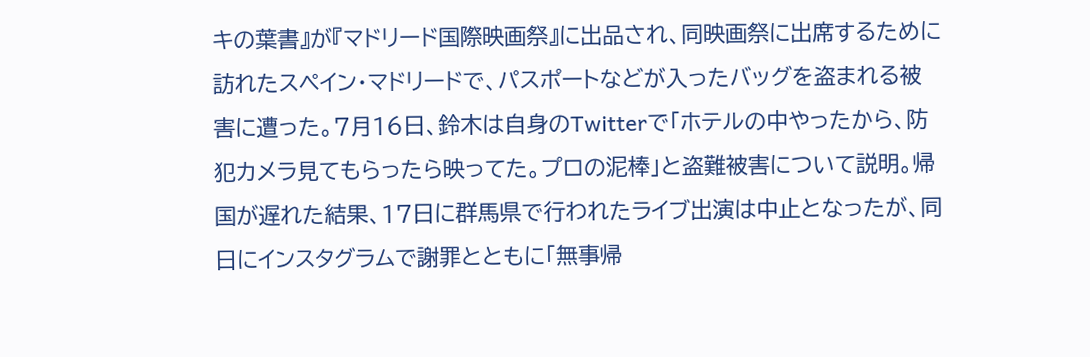キの葉書』が『マドリード国際映画祭』に出品され、同映画祭に出席するために訪れたスペイン・マドリードで、パスポートなどが入ったバッグを盗まれる被害に遭った。7月16日、鈴木は自身のTwitterで「ホテルの中やったから、防犯カメラ見てもらったら映ってた。プロの泥棒」と盗難被害について説明。帰国が遅れた結果、17日に群馬県で行われたライブ出演は中止となったが、同日にインスタグラムで謝罪とともに「無事帰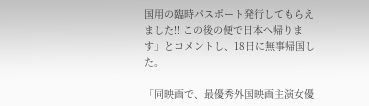国用の臨時パスポート発行してもらえました!! この後の便で日本へ帰ります」とコメントし、18日に無事帰国した。

「同映画で、最優秀外国映画主演女優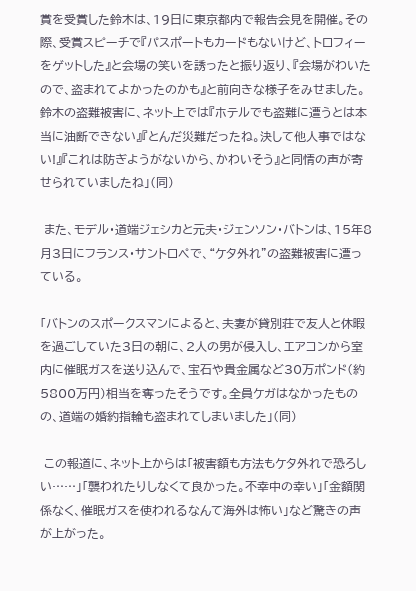賞を受賞した鈴木は、19日に東京都内で報告会見を開催。その際、受賞スピーチで『パスポートもカードもないけど、トロフィーをゲットした』と会場の笑いを誘ったと振り返り、『会場がわいたので、盗まれてよかったのかも』と前向きな様子をみせました。鈴木の盗難被害に、ネット上では『ホテルでも盗難に遭うとは本当に油断できない』『とんだ災難だったね。決して他人事ではない!』『これは防ぎようがないから、かわいそう』と同情の声が寄せられていましたね」(同)

 また、モデル・道端ジェシカと元夫・ジェンソン・バトンは、15年8月3日にフランス・サントロペで、“ケタ外れ”の盗難被害に遭っている。

「バトンのスポークスマンによると、夫妻が貸別荘で友人と休暇を過ごしていた3日の朝に、2人の男が侵入し、エアコンから室内に催眠ガスを送り込んで、宝石や貴金属など30万ポンド(約5800万円)相当を奪ったそうです。全員ケガはなかったものの、道端の婚約指輪も盗まれてしまいました」(同)

 この報道に、ネット上からは「被害額も方法もケタ外れで恐ろしい……」「襲われたりしなくて良かった。不幸中の幸い」「金額関係なく、催眠ガスを使われるなんて海外は怖い」など驚きの声が上がった。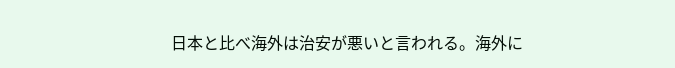日本と比べ海外は治安が悪いと言われる。海外に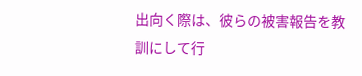出向く際は、彼らの被害報告を教訓にして行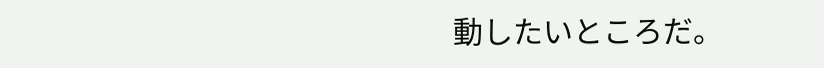動したいところだ。